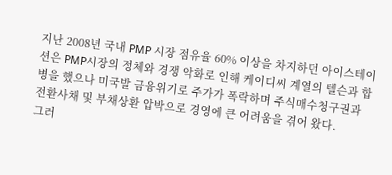지난 2008년 국내 PMP 시장 점유율 60% 이상을 차지하던 아이스테이션은 PMP시장의 정체와 경쟁 악화로 인해 케이디씨 계열의 텔슨과 합병을 했으나 미국발 금융위기로 주가가 폭락하며 주식매수청구권과 전환사채 및 부채상환 압박으로 경영에 큰 어려움을 겪어 왔다.
그러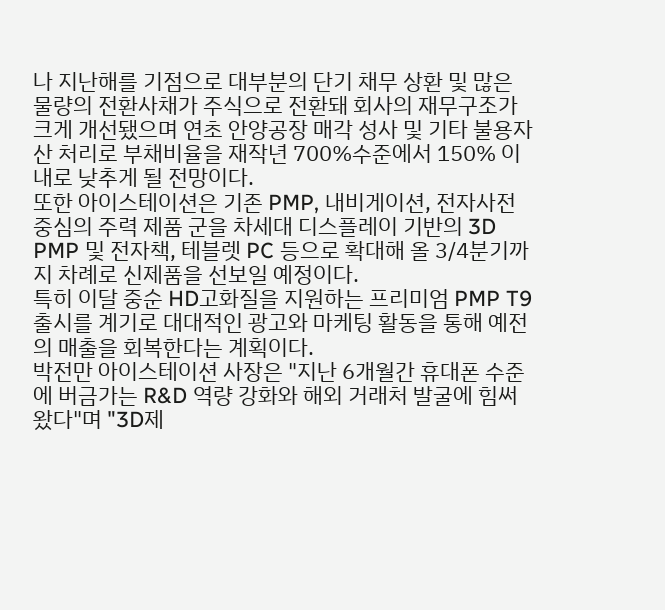나 지난해를 기점으로 대부분의 단기 채무 상환 및 많은 물량의 전환사채가 주식으로 전환돼 회사의 재무구조가 크게 개선됐으며 연초 안양공장 매각 성사 및 기타 불용자산 처리로 부채비율을 재작년 700%수준에서 150% 이내로 낮추게 될 전망이다.
또한 아이스테이션은 기존 PMP, 내비게이션, 전자사전 중심의 주력 제품 군을 차세대 디스플레이 기반의 3D PMP 및 전자책, 테블렛 PC 등으로 확대해 올 3/4분기까지 차례로 신제품을 선보일 예정이다.
특히 이달 중순 HD고화질을 지원하는 프리미엄 PMP T9 출시를 계기로 대대적인 광고와 마케팅 활동을 통해 예전의 매출을 회복한다는 계획이다.
박전만 아이스테이션 사장은 "지난 6개월간 휴대폰 수준에 버금가는 R&D 역량 강화와 해외 거래처 발굴에 힘써왔다"며 "3D제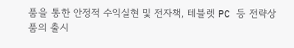품을 통한 안정적 수익실현 및 전자책, 테블렛 PC 등 전략상품의 출시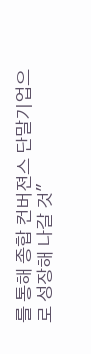를 통해 종합 컨버젼스 단말기업으로 성장해 나갈 것"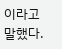이라고 말했다.